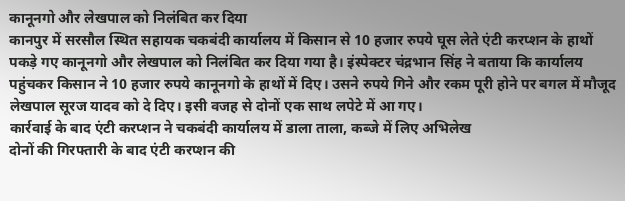कानूनगो और लेखपाल को निलंबित कर दिया
कानपुर में सरसौल स्थित सहायक चकबंदी कार्यालय में किसान से 10 हजार रुपये घूस लेते एंटी करप्शन के हाथों पकड़े गए कानूनगो और लेखपाल को निलंबित कर दिया गया है। इंस्पेक्टर चंद्रभान सिंह ने बताया कि कार्यालय पहुंचकर किसान ने 10 हजार रुपये कानूनगो के हाथों में दिए। उसने रुपये गिने और रकम पूरी होने पर बगल में मौजूद लेखपाल सूरज यादव को दे दिए। इसी वजह से दोनों एक साथ लपेटे में आ गए।
कार्रवाई के बाद एंटी करप्शन ने चकबंदी कार्यालय में डाला ताला, कब्जे में लिए अभिलेख
दोनों की गिरफ्तारी के बाद एंटी करप्शन की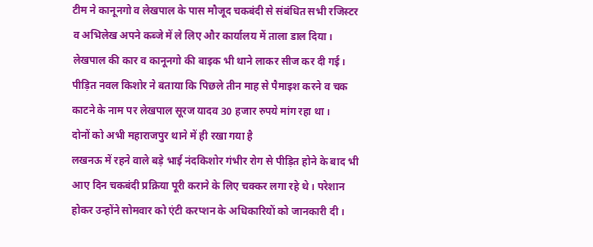टीम ने कानूनगो व लेखपाल के पास मौजूद चकबंदी से संबंधित सभी रजिस्टर व अभिलेख अपने कब्जे में ले लिए और कार्यालय में ताला डाल दिया। लेखपाल की कार व कानूनगो की बाइक भी थाने लाकर सीज कर दी गई। पीड़ित नवल किशोर ने बताया कि पिछले तीन माह से पैमाइश करने व चक काटने के नाम पर लेखपाल सूरज यादव 30 हजार रुपये मांग रहा था।
दोनों को अभी महाराजपुर थाने में ही रखा गया है
लखनऊ में रहने वाले बड़े भाई नंदकिशोर गंभीर रोग से पीड़ित होने के बाद भी आए दिन चकबंदी प्रक्रिया पूरी कराने के लिए चक्कर लगा रहे थे। परेशान होकर उन्होंने सोमवार को एंटी करप्शन के अधिकारियों को जानकारी दी।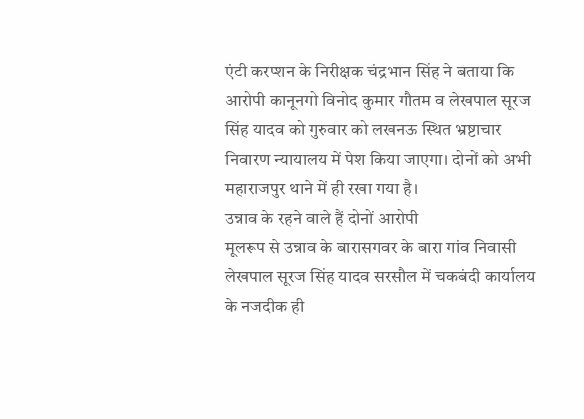एंटी करप्शन के निरीक्षक चंद्रभान सिंह ने बताया कि आरोपी कानूनगो विनोद कुमार गौतम व लेखपाल सूरज सिंह यादव को गुरुवार को लखनऊ स्थित भ्रष्टाचार निवारण न्यायालय में पेश किया जाएगा। दोनों को अभी महाराजपुर थाने में ही रखा गया है।
उन्नाव के रहने वाले हैं दोनों आरोपी
मूलरूप से उन्नाव के बारासगवर के बारा गांव निवासी लेखपाल सूरज सिंह यादव सरसौल में चकबंदी कार्यालय के नजदीक ही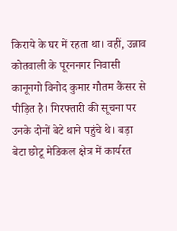किराये के घर में रहता था। वहीं, उन्नाव कोतवाली के पूरननगर निवासी कानूनगो विनोद कुमार गौतम कैंसर से पीड़ित है। गिरफ्तारी की सूचना पर उनके दोनों बेटे थाने पहुंचे थे। बड़ा बेटा छोटू मेडिकल क्षेत्र में कार्यरत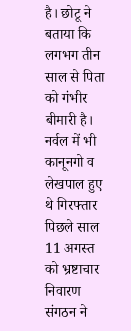है। छोटू ने बताया कि लगभग तीन साल से पिता को गंभीर बीमारी है।
नर्वल में भी कानूनगो व लेखपाल हुए थे गिरफ्तार
पिछले साल 11 अगस्त को भ्रष्टाचार निवारण संगठन ने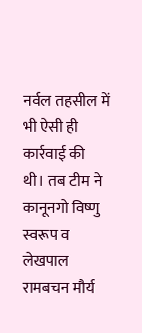नर्वल तहसील में भी ऐसी ही कार्रवाई की थी। तब टीम ने कानूनगो विष्णु स्वरूप व लेखपाल रामबचन मौर्य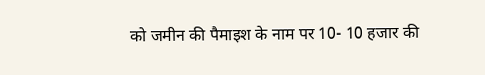को जमीन की पैमाइश के नाम पर 10- 10 हजार की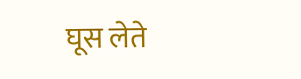घूस लेते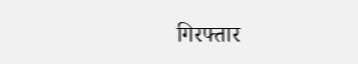गिरफ्तार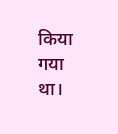किया गया था।